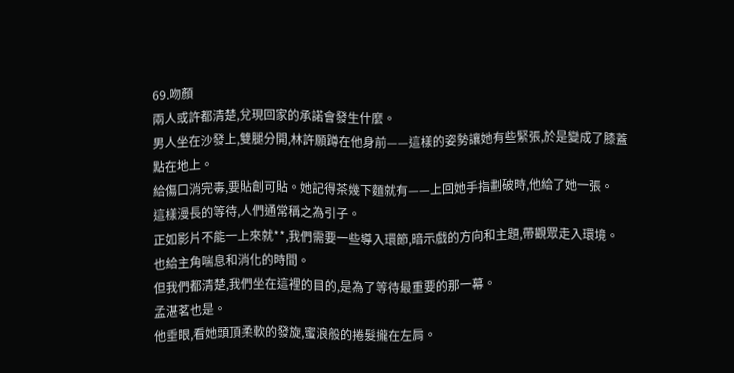69.吻顏
兩人或許都清楚,兌現回家的承諾會發生什麼。
男人坐在沙發上,雙腿分開,林許願蹲在他身前——這樣的姿勢讓她有些緊張,於是變成了膝蓋點在地上。
給傷口消完毒,要貼創可貼。她記得茶幾下麵就有——上回她手指劃破時,他給了她一張。
這樣漫長的等待,人們通常稱之為引子。
正如影片不能一上來就**,我們需要一些導入環節,暗示戲的方向和主題,帶觀眾走入環境。
也給主角喘息和消化的時間。
但我們都清楚,我們坐在這裡的目的,是為了等待最重要的那一幕。
孟湛茗也是。
他垂眼,看她頭頂柔軟的發旋,蜜浪般的捲髮攏在左肩。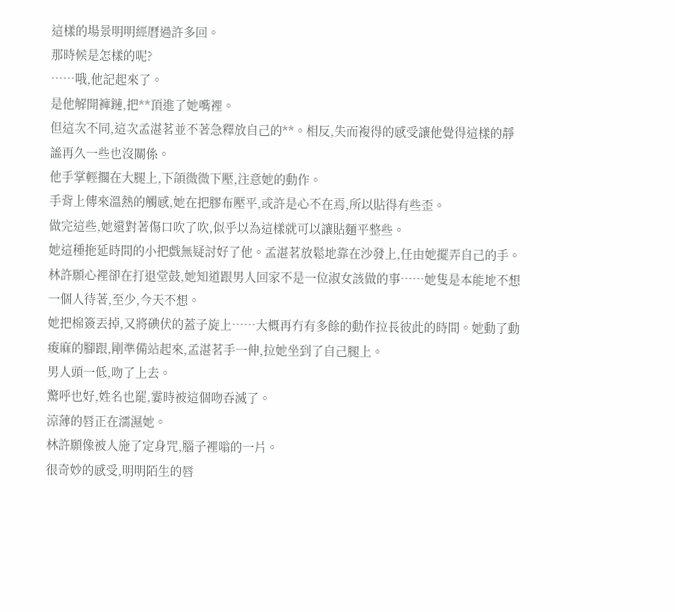這樣的場景明明經曆過許多回。
那時候是怎樣的呢?
……哦,他記起來了。
是他解開褲鏈,把**頂進了她嘴裡。
但這次不同,這次孟湛茗並不著急釋放自己的**。相反,失而複得的感受讓他覺得這樣的靜謐再久一些也沒關係。
他手掌輕擱在大腿上,下頜微微下壓,注意她的動作。
手背上傳來溫熱的觸感,她在把膠布壓平,或許是心不在焉,所以貼得有些歪。
做完這些,她還對著傷口吹了吹,似乎以為這樣就可以讓貼麵平整些。
她這種拖延時間的小把戲無疑討好了他。孟湛茗放鬆地靠在沙發上,任由她擺弄自己的手。
林許願心裡卻在打退堂鼓,她知道跟男人回家不是一位淑女該做的事……她隻是本能地不想一個人待著,至少,今天不想。
她把棉簽丟掉,又將碘伏的蓋子旋上……大概再冇有多餘的動作拉長彼此的時間。她動了動痠麻的腳跟,剛準備站起來,孟湛茗手一伸,拉她坐到了自己腿上。
男人頭一低,吻了上去。
驚呼也好,姓名也罷,霎時被這個吻吞滅了。
涼薄的唇正在濡濕她。
林許願像被人施了定身咒,腦子裡嗡的一片。
很奇妙的感受,明明陌生的唇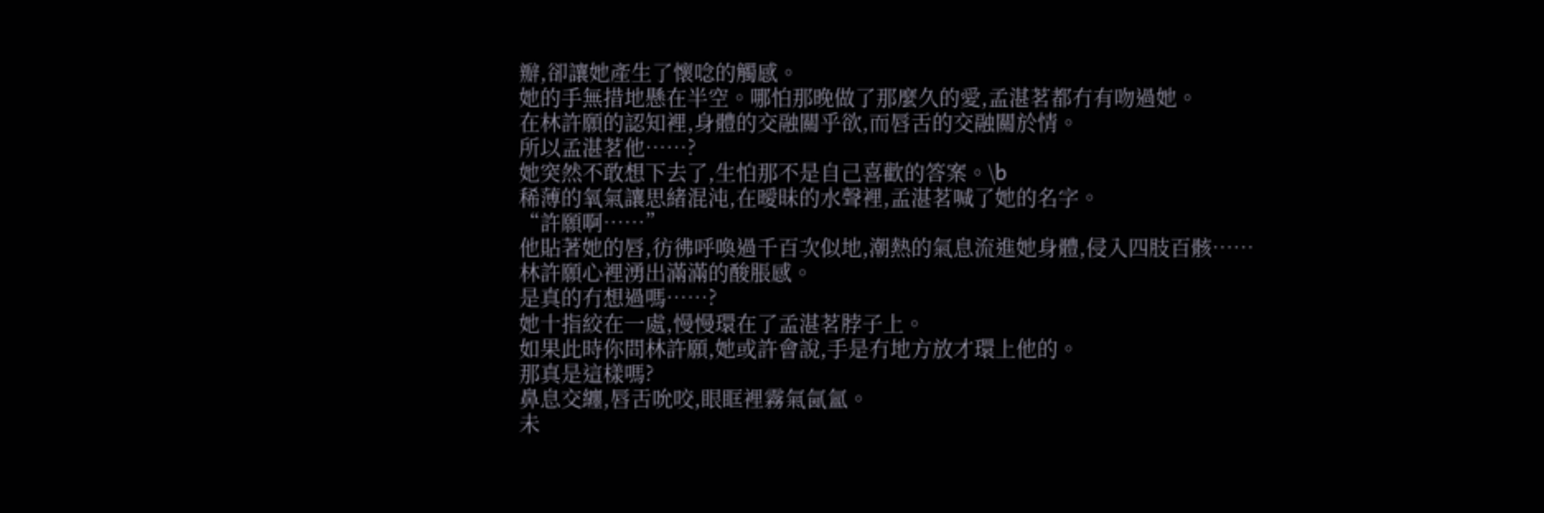瓣,卻讓她產生了懷唸的觸感。
她的手無措地懸在半空。哪怕那晚做了那麼久的愛,孟湛茗都冇有吻過她。
在林許願的認知裡,身體的交融關乎欲,而唇舌的交融關於情。
所以孟湛茗他……?
她突然不敢想下去了,生怕那不是自己喜歡的答案。\b
稀薄的氧氣讓思緒混沌,在曖昧的水聲裡,孟湛茗喊了她的名字。
“許願啊……”
他貼著她的唇,彷彿呼喚過千百次似地,潮熱的氣息流進她身體,侵入四肢百骸……
林許願心裡湧出滿滿的酸脹感。
是真的冇想過嗎……?
她十指絞在一處,慢慢環在了孟湛茗脖子上。
如果此時你問林許願,她或許會說,手是冇地方放才環上他的。
那真是這樣嗎?
鼻息交纏,唇舌吮咬,眼眶裡霧氣氤氳。
未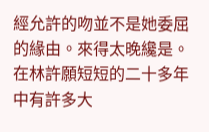經允許的吻並不是她委屈的緣由。來得太晚纔是。
在林許願短短的二十多年中有許多大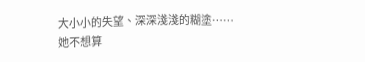大小小的失望、深深淺淺的糊塗……
她不想算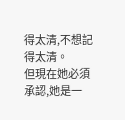得太清,不想記得太清。
但現在她必須承認,她是一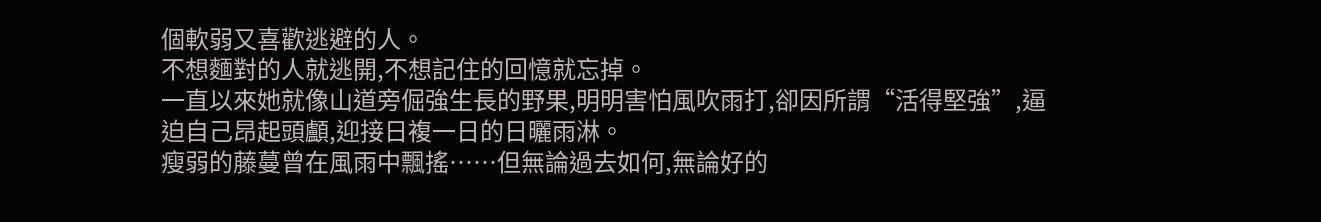個軟弱又喜歡逃避的人。
不想麵對的人就逃開,不想記住的回憶就忘掉。
一直以來她就像山道旁倔強生長的野果,明明害怕風吹雨打,卻因所謂“活得堅強”,逼迫自己昂起頭顱,迎接日複一日的日曬雨淋。
瘦弱的藤蔓曾在風雨中飄搖……但無論過去如何,無論好的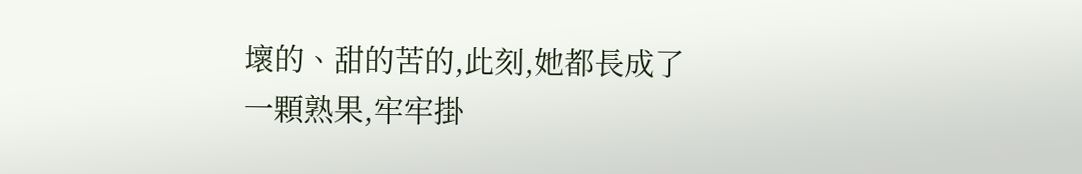壞的、甜的苦的,此刻,她都長成了一顆熟果,牢牢掛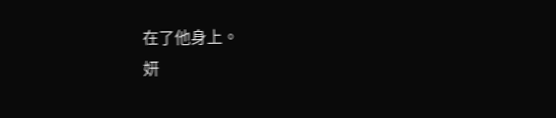在了他身上。
妍